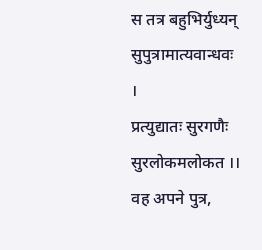स तत्र बहुभिर्युध्यन् सुपुत्रामात्यवान्धवः ।
प्रत्युद्यातः सुरगणैः सुरलोकमलोकत ।।
वह अपने पुत्र,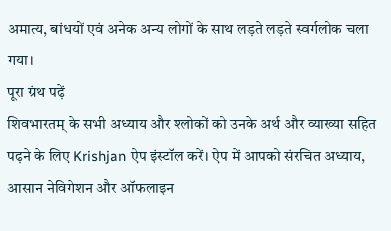अमात्य, बांधयों एवं अनेक अन्य लोगों के साथ लड़ते लड़ते स्वर्गलोक चला गया।
पूरा ग्रंथ पढ़ें
शिवभारतम् के सभी अध्याय और श्लोकों को उनके अर्थ और व्याख्या सहित पढ़ने के लिए Krishjan ऐप इंस्टॉल करें। ऐप में आपको संरचित अध्याय, आसान नेविगेशन और ऑफलाइन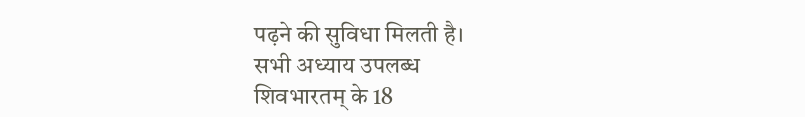पढ़ने की सुविधा मिलती है।
सभी अध्याय उपलब्ध
शिवभारतम् के 18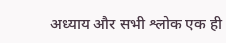अध्याय और सभी श्लोक एक ही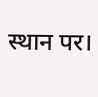स्थान पर।